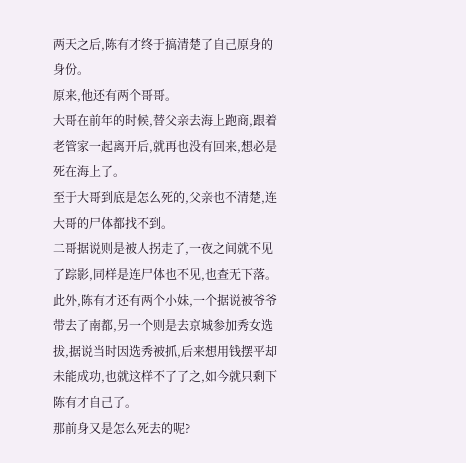两天之后,陈有才终于搞清楚了自己原身的身份。
原来,他还有两个哥哥。
大哥在前年的时候,替父亲去海上跑商,跟着老管家一起离开后,就再也没有回来,想必是死在海上了。
至于大哥到底是怎么死的,父亲也不清楚,连大哥的尸体都找不到。
二哥据说则是被人拐走了,一夜之间就不见了踪影,同样是连尸体也不见,也查无下落。
此外,陈有才还有两个小妹,一个据说被爷爷带去了南都,另一个则是去京城参加秀女选拔,据说当时因选秀被抓,后来想用钱摆平却未能成功,也就这样不了了之,如今就只剩下陈有才自己了。
那前身又是怎么死去的呢?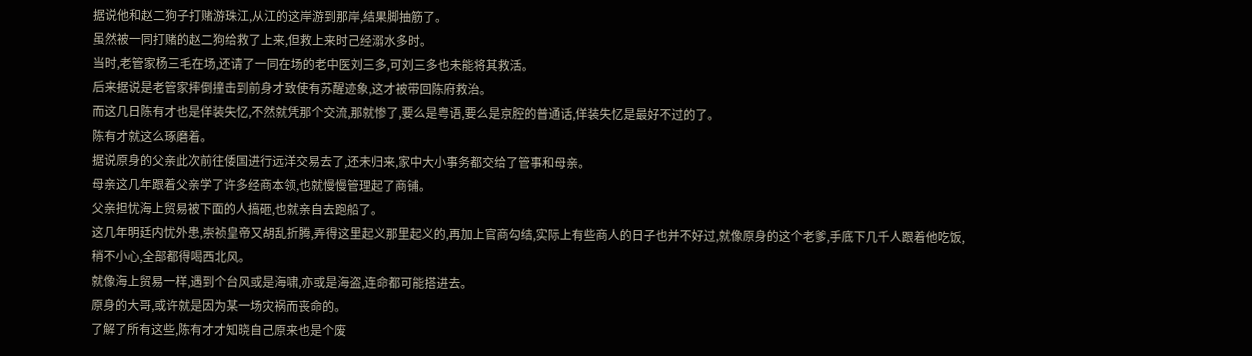据说他和赵二狗子打赌游珠江,从江的这岸游到那岸,结果脚抽筋了。
虽然被一同打赌的赵二狗给救了上来,但救上来时己经溺水多时。
当时,老管家杨三毛在场,还请了一同在场的老中医刘三多,可刘三多也未能将其救活。
后来据说是老管家摔倒撞击到前身才致使有苏醒迹象,这才被带回陈府救治。
而这几日陈有才也是佯装失忆,不然就凭那个交流,那就惨了,要么是粤语,要么是京腔的普通话,佯装失忆是最好不过的了。
陈有才就这么琢磨着。
据说原身的父亲此次前往倭国进行远洋交易去了,还未归来,家中大小事务都交给了管事和母亲。
母亲这几年跟着父亲学了许多经商本领,也就慢慢管理起了商铺。
父亲担忧海上贸易被下面的人搞砸,也就亲自去跑船了。
这几年明廷内忧外患,崇祯皇帝又胡乱折腾,弄得这里起义那里起义的,再加上官商勾结,实际上有些商人的日子也并不好过,就像原身的这个老爹,手底下几千人跟着他吃饭,稍不小心,全部都得喝西北风。
就像海上贸易一样,遇到个台风或是海啸,亦或是海盗,连命都可能搭进去。
原身的大哥,或许就是因为某一场灾祸而丧命的。
了解了所有这些,陈有才才知晓自己原来也是个废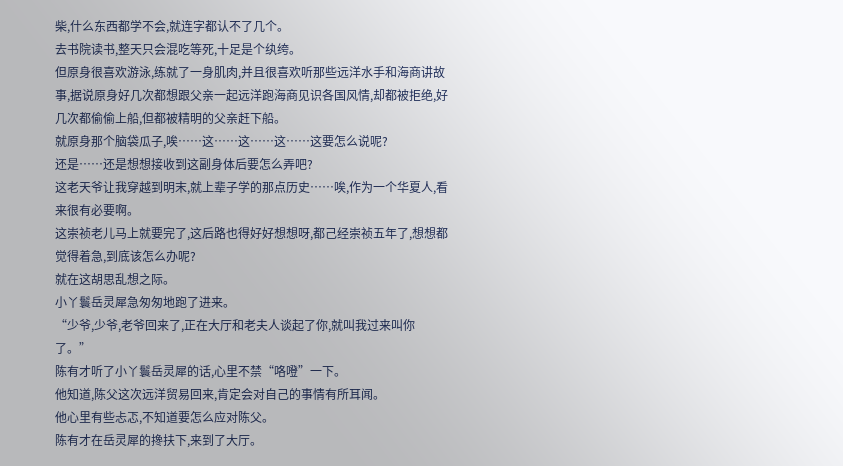柴,什么东西都学不会,就连字都认不了几个。
去书院读书,整天只会混吃等死,十足是个纨绔。
但原身很喜欢游泳,练就了一身肌肉,并且很喜欢听那些远洋水手和海商讲故事,据说原身好几次都想跟父亲一起远洋跑海商见识各国风情,却都被拒绝,好几次都偷偷上船,但都被精明的父亲赶下船。
就原身那个脑袋瓜子,唉……这……这……这……这要怎么说呢?
还是……还是想想接收到这副身体后要怎么弄吧?
这老天爷让我穿越到明末,就上辈子学的那点历史……唉,作为一个华夏人,看来很有必要啊。
这崇祯老儿马上就要完了,这后路也得好好想想呀,都己经崇祯五年了,想想都觉得着急,到底该怎么办呢?
就在这胡思乱想之际。
小丫鬟岳灵犀急匆匆地跑了进来。
“少爷,少爷,老爷回来了,正在大厅和老夫人谈起了你,就叫我过来叫你了。”
陈有才听了小丫鬟岳灵犀的话,心里不禁“咯噔”一下。
他知道,陈父这次远洋贸易回来,肯定会对自己的事情有所耳闻。
他心里有些忐忑,不知道要怎么应对陈父。
陈有才在岳灵犀的搀扶下,来到了大厅。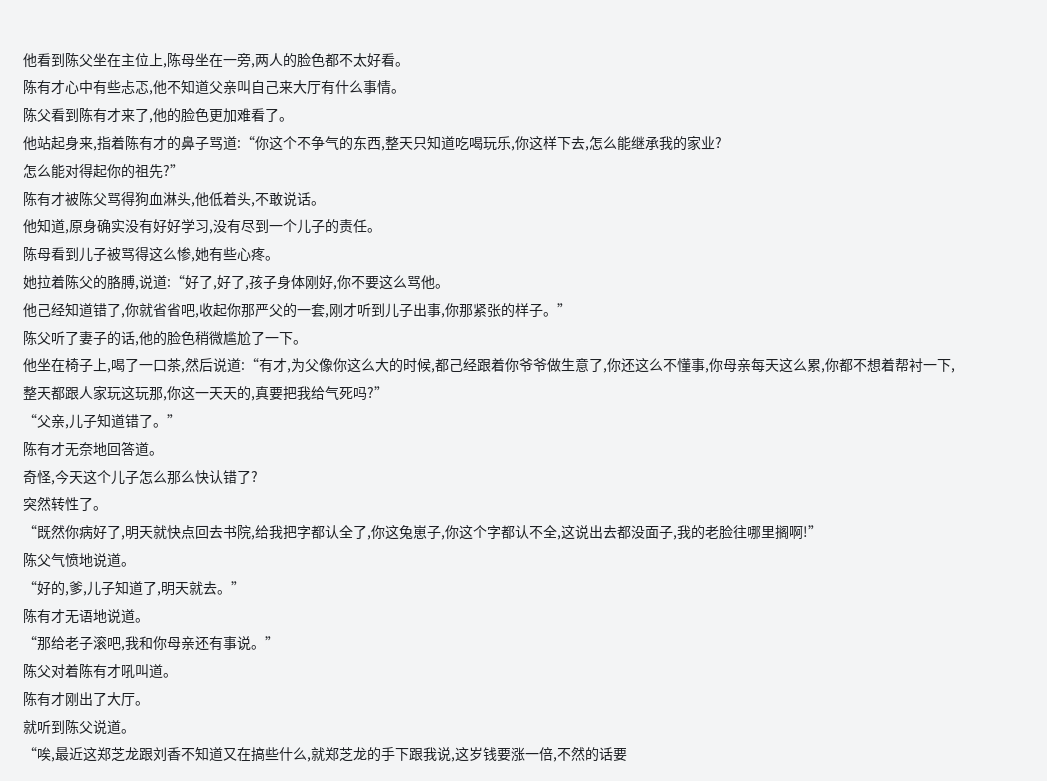他看到陈父坐在主位上,陈母坐在一旁,两人的脸色都不太好看。
陈有才心中有些忐忑,他不知道父亲叫自己来大厅有什么事情。
陈父看到陈有才来了,他的脸色更加难看了。
他站起身来,指着陈有才的鼻子骂道:“你这个不争气的东西,整天只知道吃喝玩乐,你这样下去,怎么能继承我的家业?
怎么能对得起你的祖先?”
陈有才被陈父骂得狗血淋头,他低着头,不敢说话。
他知道,原身确实没有好好学习,没有尽到一个儿子的责任。
陈母看到儿子被骂得这么惨,她有些心疼。
她拉着陈父的胳膊,说道:“好了,好了,孩子身体刚好,你不要这么骂他。
他己经知道错了,你就省省吧,收起你那严父的一套,刚才听到儿子出事,你那紧张的样子。”
陈父听了妻子的话,他的脸色稍微尴尬了一下。
他坐在椅子上,喝了一口茶,然后说道:“有才,为父像你这么大的时候,都己经跟着你爷爷做生意了,你还这么不懂事,你母亲每天这么累,你都不想着帮衬一下,整天都跟人家玩这玩那,你这一天天的,真要把我给气死吗?”
“父亲,儿子知道错了。”
陈有才无奈地回答道。
奇怪,今天这个儿子怎么那么快认错了?
突然转性了。
“既然你病好了,明天就快点回去书院,给我把字都认全了,你这兔崽子,你这个字都认不全,这说出去都没面子,我的老脸往哪里搁啊!”
陈父气愤地说道。
“好的,爹,儿子知道了,明天就去。”
陈有才无语地说道。
“那给老子滚吧,我和你母亲还有事说。”
陈父对着陈有才吼叫道。
陈有才刚出了大厅。
就听到陈父说道。
“唉,最近这郑芝龙跟刘香不知道又在搞些什么,就郑芝龙的手下跟我说,这岁钱要涨一倍,不然的话要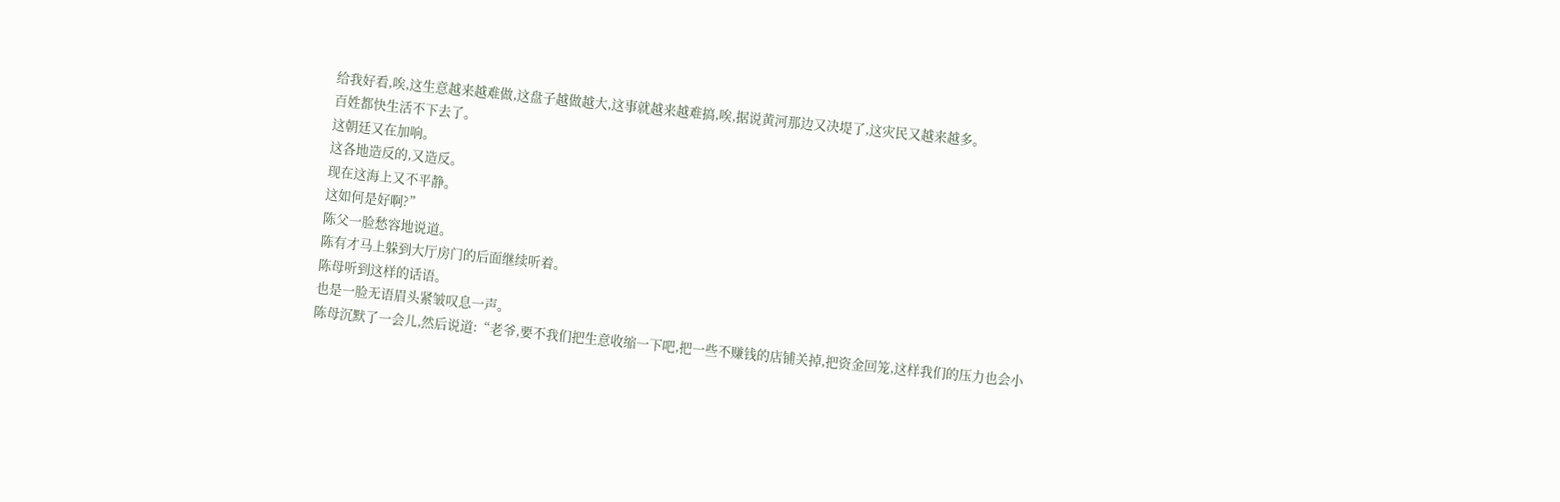给我好看,唉,这生意越来越难做,这盘子越做越大,这事就越来越难搞,唉,据说黄河那边又决堤了,这灾民又越来越多。
百姓都快生活不下去了。
这朝廷又在加响。
这各地造反的,又造反。
现在这海上又不平静。
这如何是好啊?”
陈父一脸愁容地说道。
陈有才马上躲到大厅房门的后面继续听着。
陈母听到这样的话语。
也是一脸无语眉头紧皱叹息一声。
陈母沉默了一会儿,然后说道:“老爷,要不我们把生意收缩一下吧,把一些不赚钱的店铺关掉,把资金回笼,这样我们的压力也会小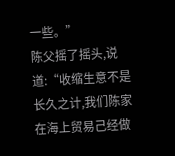一些。”
陈父摇了摇头,说道:“收缩生意不是长久之计,我们陈家在海上贸易己经做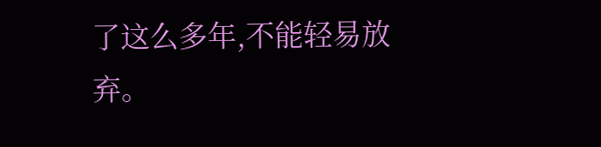了这么多年,不能轻易放弃。